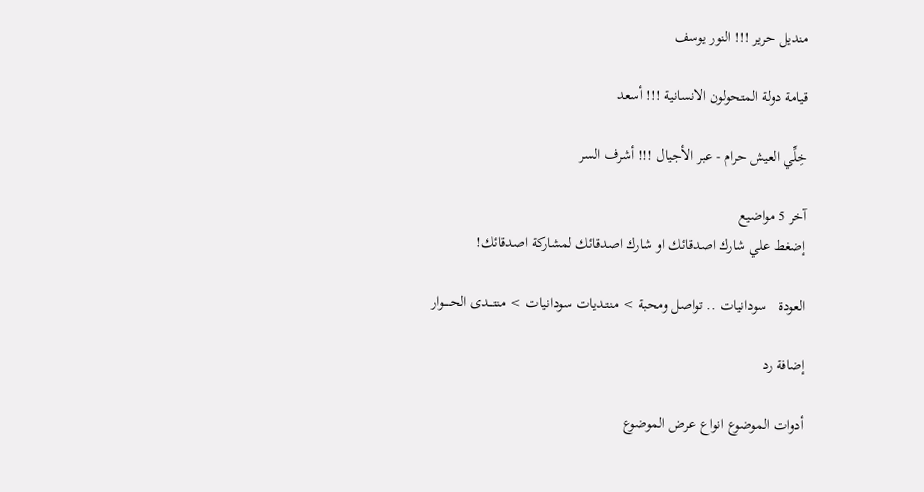منديل حرير !!! النور يوسف

قيامة دولة المتحولون الانسانية !!! أسعد

خِلِّي العيش حرام - عبر الأجيال !!! أشرف السر

آخر 5 مواضيع
إضغط علي شارك اصدقائك او شارك اصدقائك لمشاركة اصدقائك!

العودة   سودانيات .. تواصل ومحبة > منتـديات سودانيات > منتـــدى الحـــــوار

إضافة رد

أدوات الموضوع انواع عرض الموضوع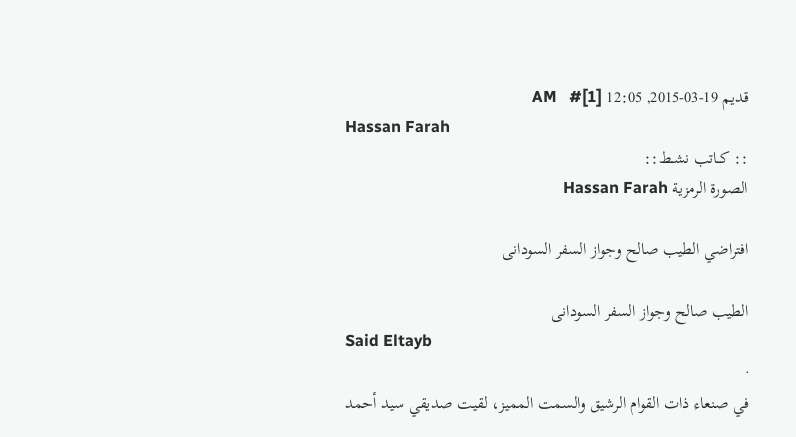قديم 19-03-2015, 12:05 AM   #[1]
Hassan Farah
:: كــاتب نشــط::
الصورة الرمزية Hassan Farah

افتراضي الطيب صالح وجواز السفر السودانى

الطيب صالح وجواز السفر السودانى
Said Eltayb
·
في صنعاء ذات القوام الرشيق والسمت المميز، لقيت صديقي سيد أحمد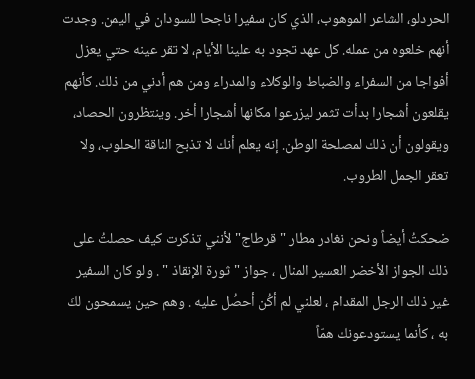الحردلو، الشاعر الموهوب، الذي كان سفيرا ناجحا للسودان في اليمن. وجدت أنهم خلعوه من عمله. كل عهد تجود به علينا الأيام، لا تقر عينه حتي يعزل أفواجا من السفراء والضباط والوكلاء والمدراء ومن هم أدني من ذلك. كأنهم يقلعون أشجارا بدأت تثمر ليزرعوا مكانها أشجارا أخر. وينتظرون الحصاد، ويقولون أن ذلك لمصلحة الوطن. إنه يعلم أنك لا تذبح الناقة الحلوب، ولا تعقر الجمل الطروب.

ضحكتُ أيضاً ونحن نغادر مطار " قرطاج" لأنني تذكرت كيف حصلتُ على ذلك الجواز الأخضر العسير المنال ، جواز " ثورة الإنقاذ " . ولو كان السفير غير ذلك الرجل المقدام ، لعلني لم أكُن أحصُل عليه . وهم حين يسمحون لكَ به ، كأنما يستودعونك همّاً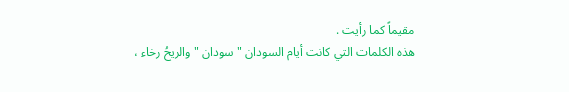مقيماً كما رأيت .
هذه الكلمات التي كانت أيام السودان " سودان " والريحُ رخاء ،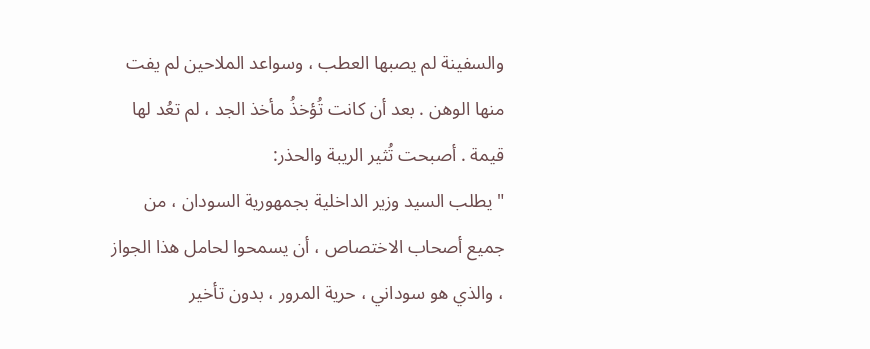والسفينة لم يصبها العطب ، وسواعد الملاحين لم يفت منها الوهن . بعد أن كانت تُؤخذُ مأخذ الجد ، لم تعُد لها قيمة . أصبحت تُثير الريبة والحذر:
" يطلب السيد وزير الداخلية بجمهورية السودان ، من جميع أصحاب الاختصاص ، أن يسمحوا لحامل هذا الجواز ، والذي هو سوداني ، حرية المرور ، بدون تأخير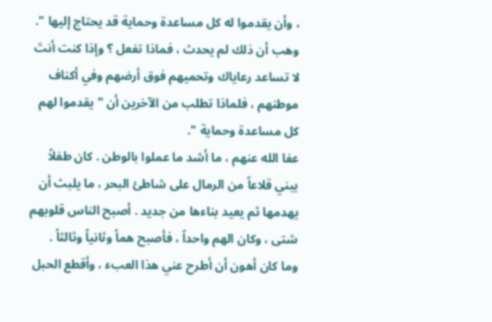، وأن يقدموا له كل مساعدة وحماية قد يحتاج إليها ".
وهب أن ذلك لم يحدث ، فماذا تفعل ؟ وإذا كنت أنتَ لا تساعد رعاياك وتحميهم فوق أرضهم وفي أكناف موطنهم ، فلماذا تطلب من الآخرين أن " يقدموا لهم كل مساعدة وحماية ".
عفا الله عنهم ، ما أشد ما عملوا بالوطن . كان طفلاً يبني قلاعاً من الرمال على شاطئ البحر ، ما يلبث أن يهدمها ثم يعيد بناءها من جديد . أصبح الناس قلوبهم شتى ، وكان الهم واحداً ، فأصبح هماً وثانياً وثالثاً .
وما كان أهون أن أطرح عني هذا العبء ، وأقطع الحبل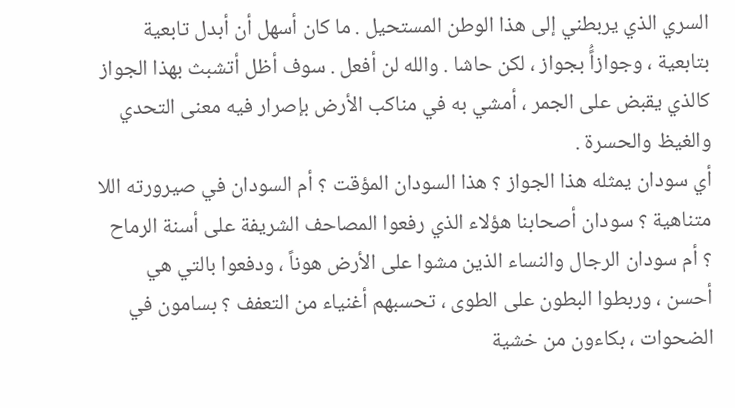السري الذي يربطني إلى هذا الوطن المستحيل . ما كان أسهل أن أبدل تابعية بتابعية ، وجوازاًُ بجواز ، لكن حاشا . والله لن أفعل . سوف أظل أتشبث بهذا الجواز كالذي يقبض على الجمر ، أمشي به في مناكب الأرض بإصرار فيه معنى التحدي والغيظ والحسرة .
أي سودان يمثله هذا الجواز ؟ هذا السودان المؤقت ؟ أم السودان في صيرورته اللا متناهية ؟ سودان أصحابنا هؤلاء الذي رفعوا المصاحف الشريفة على أسنة الرماح ؟ أم سودان الرجال والنساء الذين مشوا على الأرض هوناً ، ودفعوا بالتي هي أحسن ، وربطوا البطون على الطوى ، تحسبهم أغنياء من التعفف ؟ بسامون في الضحوات ، بكاءون من خشية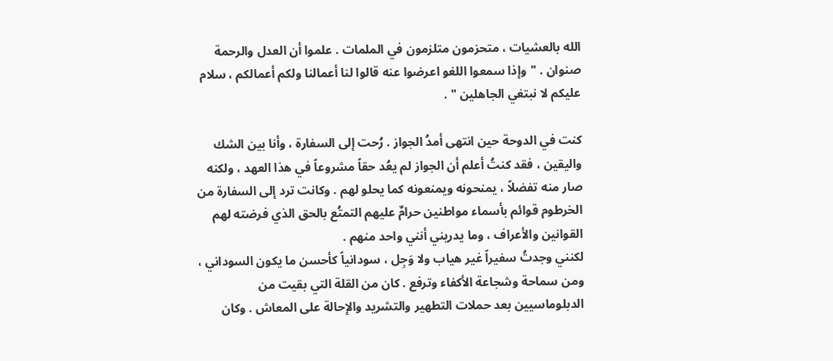الله بالعشيات ، متحزمون متلزمون في الملمات . علموا أن العدل والرحمة صنوان . "وإذا سمعوا اللغو اعرضوا عنه قالوا لنا أعمالنا ولكم أعمالكم ، سلام عليكم لا نبتغي الجاهلين " .

كنت في الدوحة حين انتهى أمدُ الجواز . رُحت إلى السفارة ، وأنا بين الشك واليقين ، فقد كنتُ أعلم أن الجواز لم يعُد حقاً مشروعاً في هذا العهد ، ولكنه صار منه تفضلاً ، يمنحونه ويمنعونه كما يحلو لهم . وكانت ترد إلى السفارة من الخرطوم قوائم بأسماء مواطنين حرامٌ عليهم التمتُع بالحق الذي فرضته لهم القوانين والأعراف ، وما يدريني أنني واحد منهم .
لكنني وجدتُ سفيراً غير هياب ولا وَجِل ، سودانياً كأحسن ما يكون السوداني ، ومن سماحة وشجاعة الأكفاء وترفع . كان من القلة التي بقيت من الدبلوماسيين بعد حملات التطهير والتشريد والإحالة على المعاش . وكان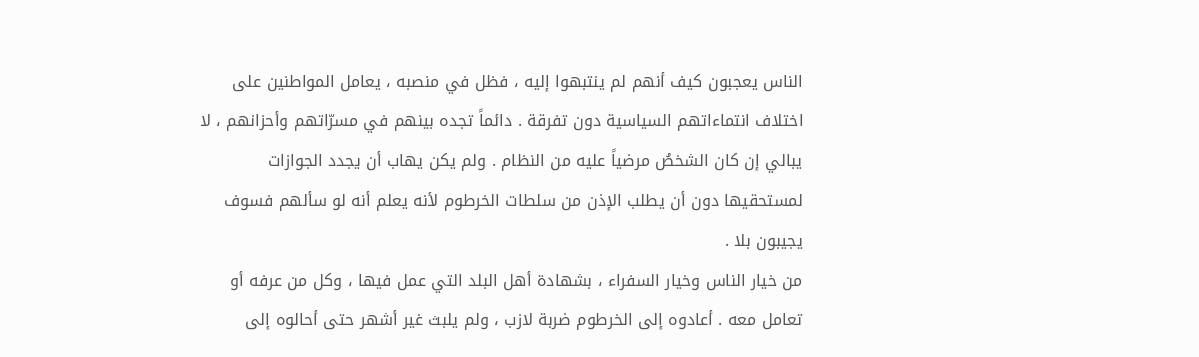الناس يعجبون كيف أنهم لم ينتبهوا إليه ، فظل في منصبه ، يعامل المواطنين على اختلاف انتماءاتهم السياسية دون تفرقة . دائماً تجده بينهم في مسرّاتهم وأحزانهم ، لا يبالي إن كان الشخصُ مرضياً عليه من النظام . ولم يكن يهاب أن يجدد الجوازات لمستحقيها دون أن يطلب الإذن من سلطات الخرطوم لأنه يعلم أنه لو سألهم فسوف يجيبون بلا .
من خيار الناس وخيار السفراء ، بشهادة أهل البلد التي عمل فيها ، وكل من عرفه أو تعامل معه . أعادوه إلى الخرطوم ضربة لازب ، ولم يلبث غير أشهر حتى أحالوه إلى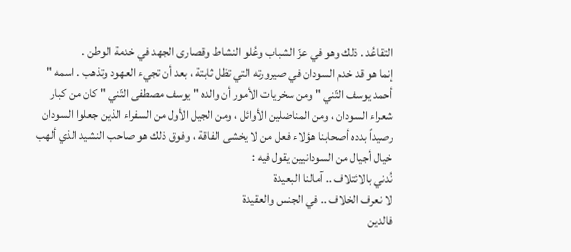التقاعُد . ذلك وهو في عزّ الشباب وعُلو النشاط وقصارى الجهد في خدمة الوطن .
إنما هو قد خدم السودان في صيرورته التي تظل ثابتة ، بعد أن تجيء العهود وتذهب . اسمه " أحمد يوسف التّني " ومن سخريات الأمور أن والده " يوسف مصطفى التّني " كان من كبار شعراء السودان ، ومن المناضلين الأوائل ، ومن الجيل الأول من السفراء الذين جعلوا السودان رصيداً بدده أصحابنا هؤلاء فعل من لا يخشى الفاقة ، وفوق ذلك هو صاحب النشيد الذي ألهب خيال أجيال من السودانيين يقول فيه :
نُدني بالائتلاف .. آمالنا البعيدة
لا نعرف الخلاف .. في الجنس والعقيدة
فالدين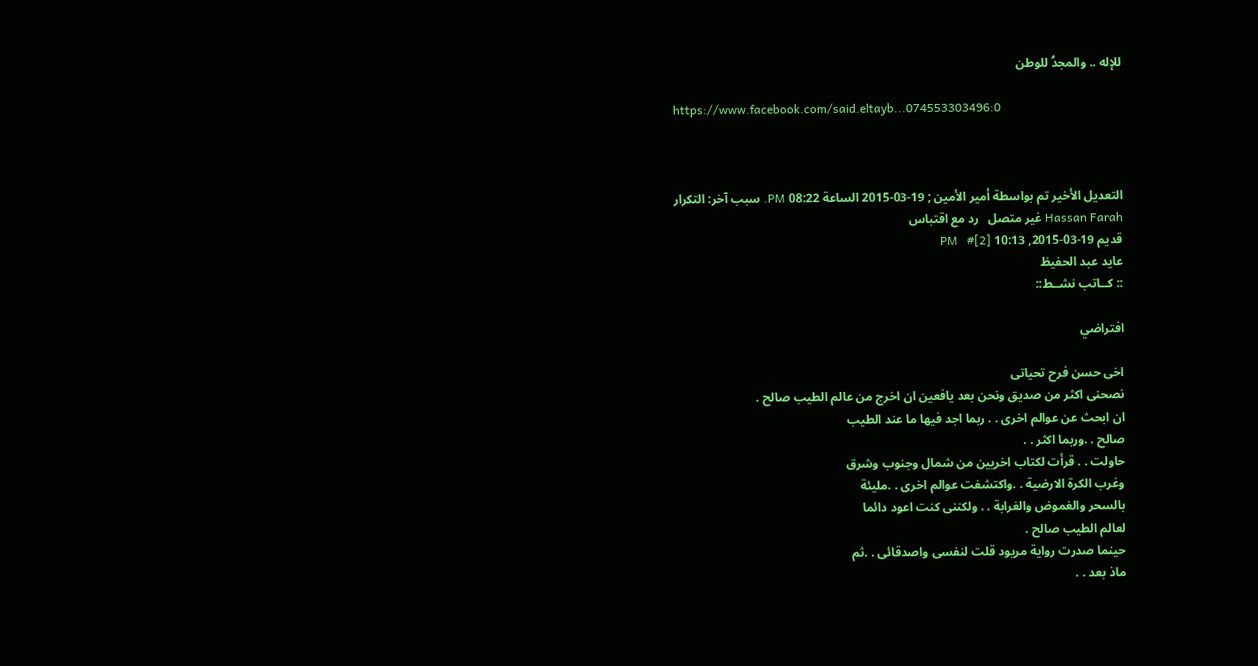للإله .. والمجدُ للوطن

https://www.facebook.com/said.eltayb...074553303496:0



التعديل الأخير تم بواسطة أمير الأمين ; 19-03-2015 الساعة 08:22 PM. سبب آخر: التكرار
Hassan Farah غير متصل   رد مع اقتباس
قديم 19-03-2015, 10:13 PM   #[2]
عايد عبد الحفيظ
:: كــاتب نشــط::

افتراضي

اخى حسن فرح تحياتى
نصحنى اكثر من صديق ونحن بعد يافعين ان اخرج من عالم الطيب صالح .
ان ابحث عن عوالم اخرى . . ربما اجد فيها ما عند الطيب
صالح . .وربما اكثر . .
حاولت . . قرأت لكتاب اخريين من شمال وجنوب وشرق
وغرب الكرة الارضية . .واكتشفت عوالم اخرى . .مليئة
بالسحر والغموض والغرابة . . ولكننى كنت اعود دائما
لعالم الطيب صالح .
حينما صدرت رواية مريود قلت لنفسى واصدقائى . .ثم
ماذ بعد . .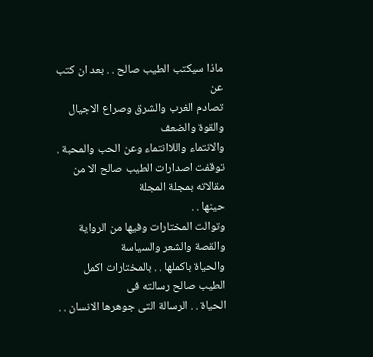ماذا سيكتب الطيب صالح . . بعد ان كتب عن
تصادم الغرب والشرق وصراع الاجيال والقوة والضعف
والانتماء واللاانتماء وعن الحب والمحبة .
توقفت اصدارات الطيب صالح الا من مقالاته بمجلة المجلة
حينها . .
وتوالت المختارات وفيها من الرواية والقصة والشعر والسياسة
والحياة باكملها . . بالمختارات اكمل الطيب صالح رسالته فى
الحياة . . الرسالة التى جوهرها الانسان . .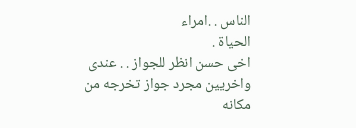الناس . .امراء
الحياة .
اخى حسن انظر للجواز . . عندى واخريين مجرد جواز تخرجه من
مكانه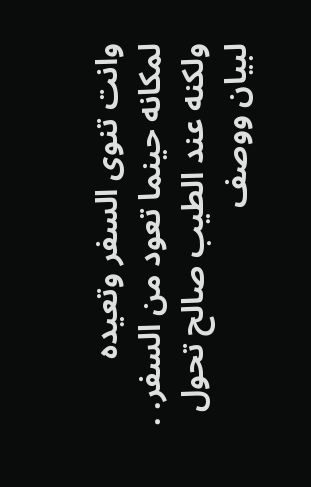وانت تنوى السفر وتعيده لمكانه حينما تعود من السفر. .
ولكنه عند الطيب صالح تحول لبيان ووصف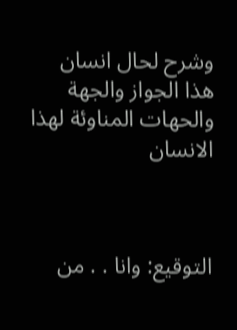وشرح لحال انسان
هذا الجواز والجهة والحهات المناوئة لهذا الانسان



التوقيع: وانا . . من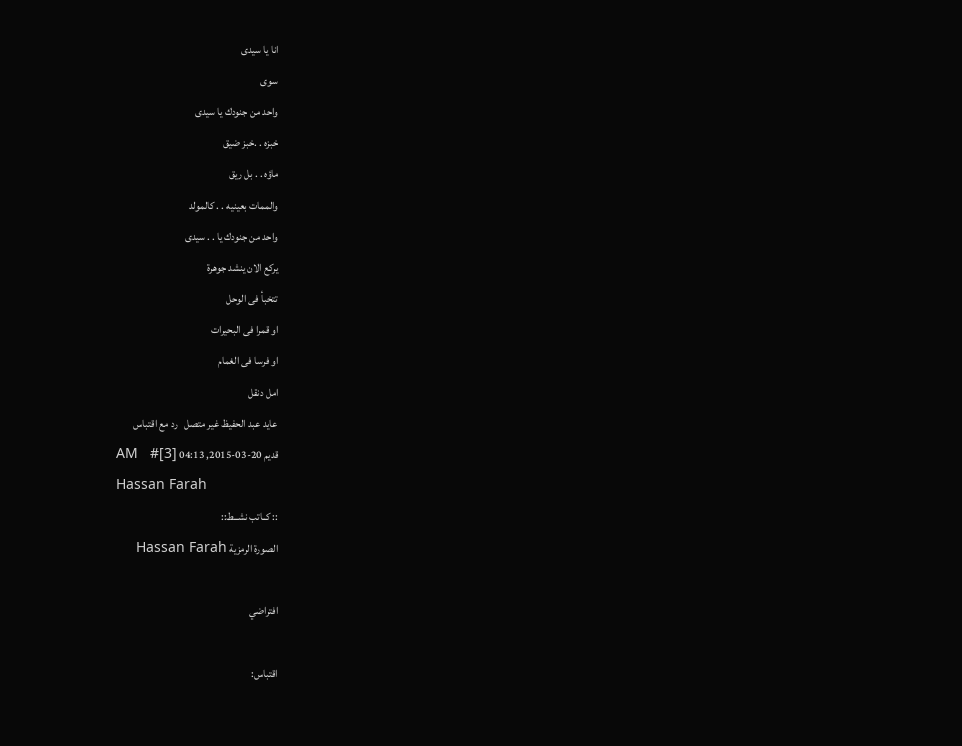انا يا سيدى
سوى
واحد من جنودك يا سيدى
خبزه . .خبز ضيق
ماؤه . . بل ريق
والممات بعينيه . . كالمولد
واحد من جنودك يا . . سيدى
يركع الان ينشد جوهرة
تتخبأ فى الوحل
او قمرا فى البحيرات
او فرسا فى الغمام
امل دنقل
عايد عبد الحفيظ غير متصل   رد مع اقتباس
قديم 20-03-2015, 04:13 AM   #[3]
Hassan Farah
:: كــاتب نشــط::
الصورة الرمزية Hassan Farah

افتراضي

اقتباس: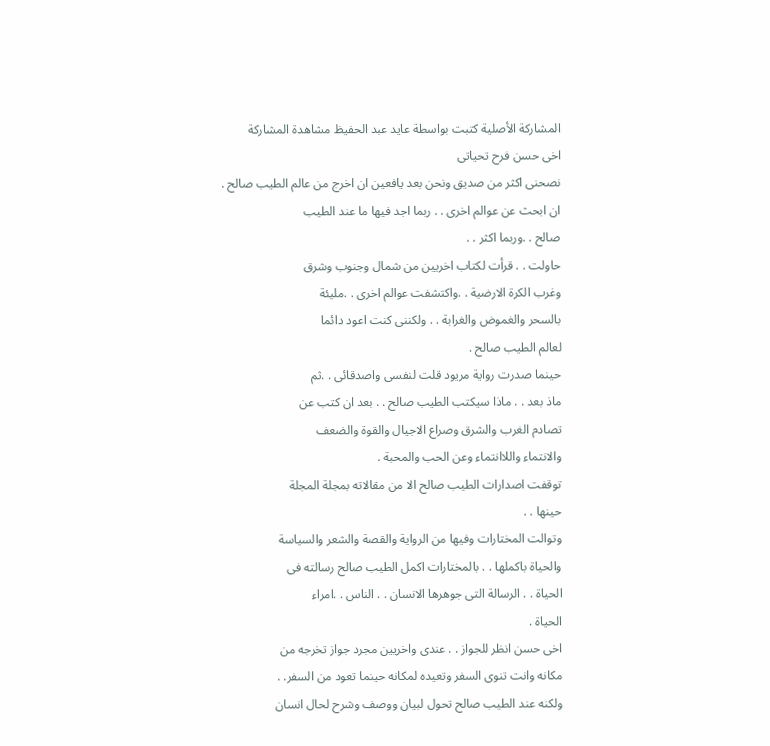المشاركة الأصلية كتبت بواسطة عايد عبد الحفيظ مشاهدة المشاركة
اخى حسن فرح تحياتى
نصحنى اكثر من صديق ونحن بعد يافعين ان اخرج من عالم الطيب صالح .
ان ابحث عن عوالم اخرى . . ربما اجد فيها ما عند الطيب
صالح . .وربما اكثر . .
حاولت . . قرأت لكتاب اخريين من شمال وجنوب وشرق
وغرب الكرة الارضية . .واكتشفت عوالم اخرى . .مليئة
بالسحر والغموض والغرابة . . ولكننى كنت اعود دائما
لعالم الطيب صالح .
حينما صدرت رواية مريود قلت لنفسى واصدقائى . .ثم
ماذ بعد . . ماذا سيكتب الطيب صالح . . بعد ان كتب عن
تصادم الغرب والشرق وصراع الاجيال والقوة والضعف
والانتماء واللاانتماء وعن الحب والمحبة .
توقفت اصدارات الطيب صالح الا من مقالاته بمجلة المجلة
حينها . .
وتوالت المختارات وفيها من الرواية والقصة والشعر والسياسة
والحياة باكملها . . بالمختارات اكمل الطيب صالح رسالته فى
الحياة . . الرسالة التى جوهرها الانسان . . الناس . .امراء
الحياة .
اخى حسن انظر للجواز . . عندى واخريين مجرد جواز تخرجه من
مكانه وانت تنوى السفر وتعيده لمكانه حينما تعود من السفر. .
ولكنه عند الطيب صالح تحول لبيان ووصف وشرح لحال انسان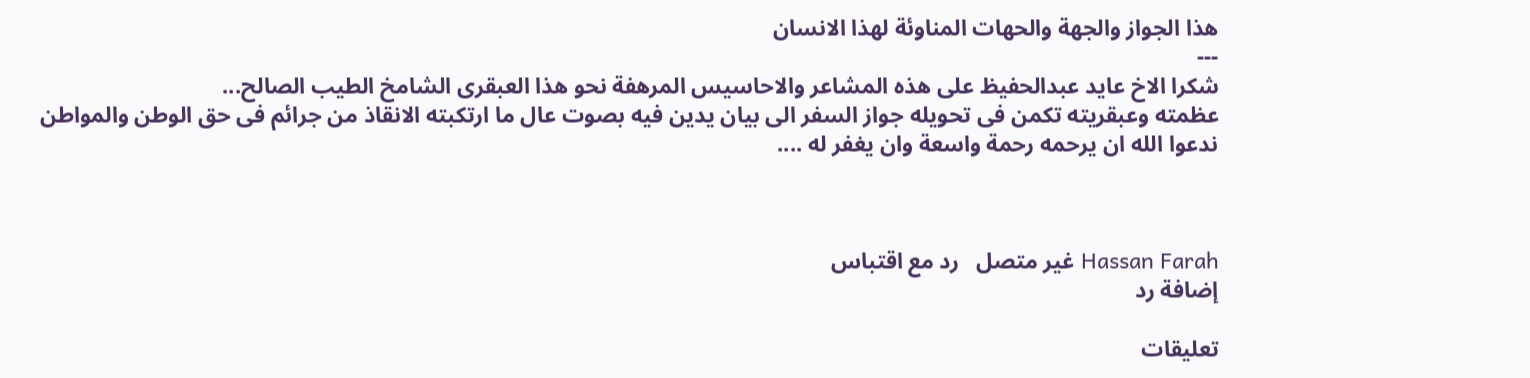هذا الجواز والجهة والحهات المناوئة لهذا الانسان
---
شكرا الاخ عايد عبدالحفيظ على هذه المشاعر والاحاسيس المرهفة نحو هذا العبقرى الشامخ الطيب الصالح...
عظمته وعبقريته تكمن فى تحويله جواز السفر الى بيان يدين فيه بصوت عال ما ارتكبته الانقاذ من جرائم فى حق الوطن والمواطن
ندعوا الله ان يرحمه رحمة واسعة وان يغفر له ....



Hassan Farah غير متصل   رد مع اقتباس
إضافة رد

تعليقات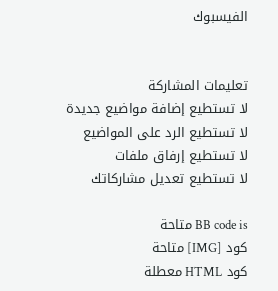الفيسبوك


تعليمات المشاركة
لا تستطيع إضافة مواضيع جديدة
لا تستطيع الرد على المواضيع
لا تستطيع إرفاق ملفات
لا تستطيع تعديل مشاركاتك

BB code is متاحة
كود [IMG] متاحة
كود HTML معطلة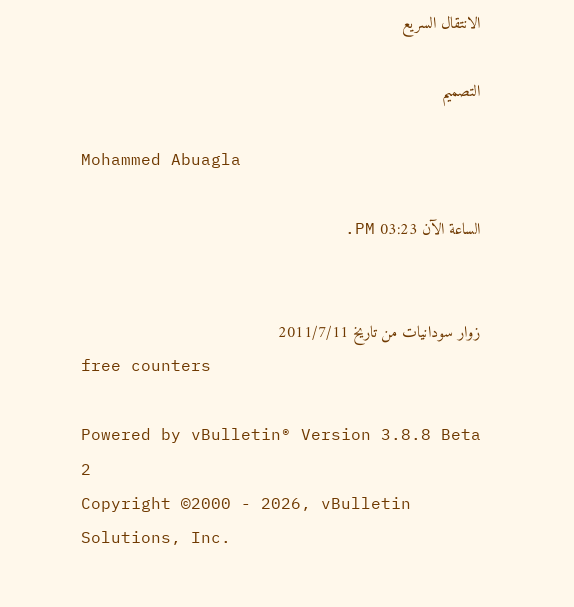الانتقال السريع

التصميم

Mohammed Abuagla

الساعة الآن 03:23 PM.


زوار سودانيات من تاريخ 2011/7/11
free counters

Powered by vBulletin® Version 3.8.8 Beta 2
Copyright ©2000 - 2026, vBulletin Solutions, Inc.